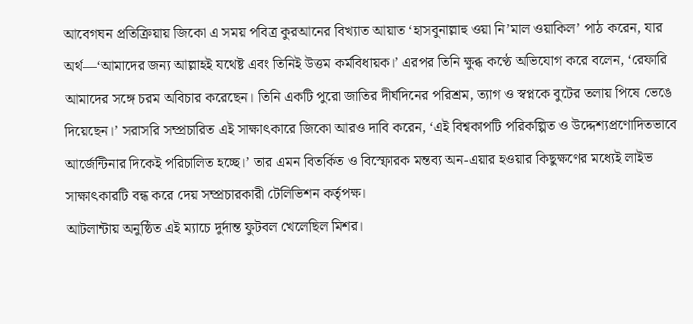আবেগঘন প্রতিক্রিয়ায় জিকো এ সময় পবিত্র কুরআনের বিখ্যাত আয়াত ‘হাসবুনাল্লাহু ওয়া নি’মাল ওয়াকিল’ পাঠ করেন, যার অর্থ—‘আমাদের জন্য আল্লাহই যথেষ্ট এবং তিনিই উত্তম কর্মবিধায়ক।’ এরপর তিনি ক্ষুব্ধ কণ্ঠে অভিযোগ করে বলেন, ‘রেফারি আমাদের সঙ্গে চরম অবিচার করেছেন। তিনি একটি পুরো জাতির দীর্ঘদিনের পরিশ্রম, ত্যাগ ও স্বপ্নকে বুটের তলায় পিষে ভেঙে দিয়েছেন।’ সরাসরি সম্প্রচারিত এই সাক্ষাৎকারে জিকো আরও দাবি করেন, ‘এই বিশ্বকাপটি পরিকল্পিত ও উদ্দেশ্যপ্রণোদিতভাবে আর্জেন্টিনার দিকেই পরিচালিত হচ্ছে।’ তার এমন বিতর্কিত ও বিস্ফোরক মন্তব্য অন-এয়ার হওয়ার কিছুক্ষণের মধ্যেই লাইভ সাক্ষাৎকারটি বন্ধ করে দেয় সম্প্রচারকারী টেলিভিশন কর্তৃপক্ষ।
আটলান্টায় অনুষ্ঠিত এই ম্যাচে দুর্দান্ত ফুটবল খেলেছিল মিশর।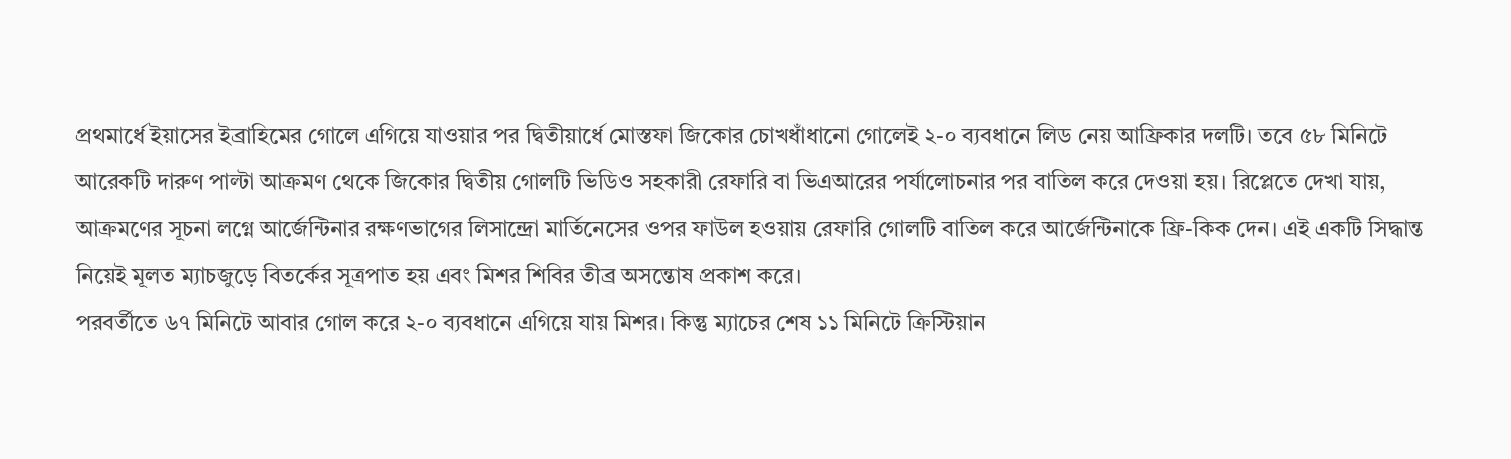প্রথমার্ধে ইয়াসের ইব্রাহিমের গোলে এগিয়ে যাওয়ার পর দ্বিতীয়ার্ধে মোস্তফা জিকোর চোখধাঁধানো গোলেই ২-০ ব্যবধানে লিড নেয় আফ্রিকার দলটি। তবে ৫৮ মিনিটে আরেকটি দারুণ পাল্টা আক্রমণ থেকে জিকোর দ্বিতীয় গোলটি ভিডিও সহকারী রেফারি বা ভিএআরের পর্যালোচনার পর বাতিল করে দেওয়া হয়। রিপ্লেতে দেখা যায়, আক্রমণের সূচনা লগ্নে আর্জেন্টিনার রক্ষণভাগের লিসান্দ্রো মার্তিনেসের ওপর ফাউল হওয়ায় রেফারি গোলটি বাতিল করে আর্জেন্টিনাকে ফ্রি-কিক দেন। এই একটি সিদ্ধান্ত নিয়েই মূলত ম্যাচজুড়ে বিতর্কের সূত্রপাত হয় এবং মিশর শিবির তীব্র অসন্তোষ প্রকাশ করে।
পরবর্তীতে ৬৭ মিনিটে আবার গোল করে ২-০ ব্যবধানে এগিয়ে যায় মিশর। কিন্তু ম্যাচের শেষ ১১ মিনিটে ক্রিস্টিয়ান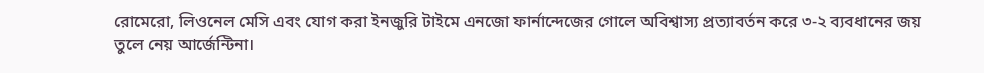রোমেরো, লিওনেল মেসি এবং যোগ করা ইনজুরি টাইমে এনজো ফার্নান্দেজের গোলে অবিশ্বাস্য প্রত্যাবর্তন করে ৩-২ ব্যবধানের জয় তুলে নেয় আর্জেন্টিনা।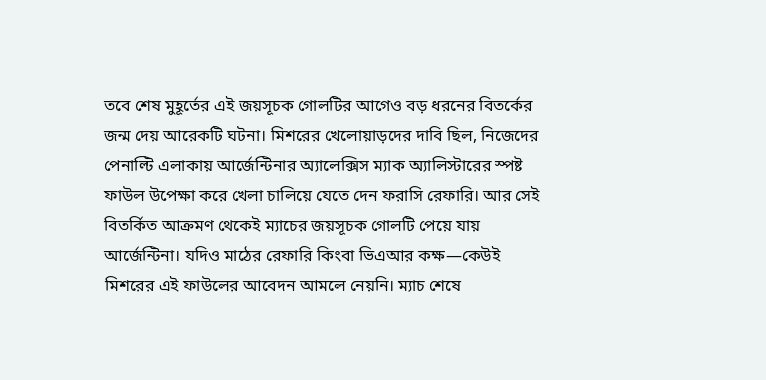তবে শেষ মুহূর্তের এই জয়সূচক গোলটির আগেও বড় ধরনের বিতর্কের জন্ম দেয় আরেকটি ঘটনা। মিশরের খেলোয়াড়দের দাবি ছিল, নিজেদের পেনাল্টি এলাকায় আর্জেন্টিনার অ্যালেক্সিস ম্যাক অ্যালিস্টারের স্পষ্ট ফাউল উপেক্ষা করে খেলা চালিয়ে যেতে দেন ফরাসি রেফারি। আর সেই বিতর্কিত আক্রমণ থেকেই ম্যাচের জয়সূচক গোলটি পেয়ে যায় আর্জেন্টিনা। যদিও মাঠের রেফারি কিংবা ভিএআর কক্ষ—কেউই মিশরের এই ফাউলের আবেদন আমলে নেয়নি। ম্যাচ শেষে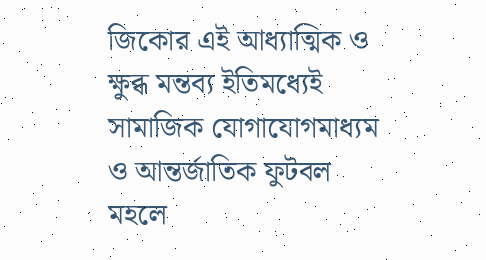জিকোর এই আধ্যাত্মিক ও ক্ষুব্ধ মন্তব্য ইতিমধ্যেই সামাজিক যোগাযোগমাধ্যম ও আন্তর্জাতিক ফুটবল মহলে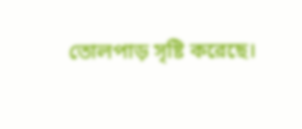তোলপাড় সৃষ্টি করেছে।